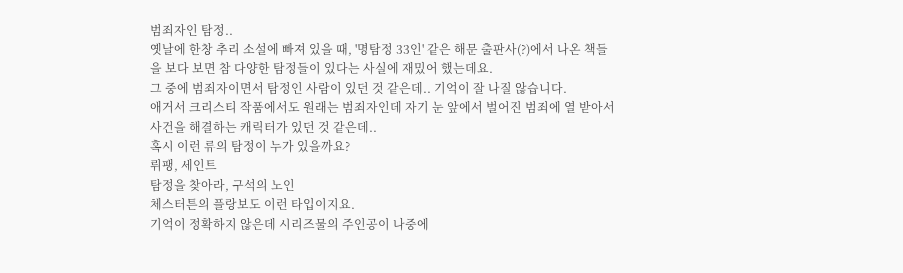범죄자인 탐정..
옛날에 한창 추리 소설에 빠져 있을 때, '명탐정 33인' 같은 해문 출판사(?)에서 나온 책들을 보다 보면 참 다양한 탐정들이 있다는 사실에 재밌어 했는데요.
그 중에 범죄자이면서 탐정인 사람이 있던 것 같은데.. 기억이 잘 나질 않습니다.
애거서 크리스티 작품에서도 원래는 범죄자인데 자기 눈 앞에서 벌어진 범죄에 열 받아서 사건을 해결하는 캐릭터가 있던 것 같은데..
혹시 이런 류의 탐정이 누가 있을까요?
뤼팽, 세인트
탐정을 찾아라, 구석의 노인
체스터튼의 플랑보도 이런 타입이지요.
기억이 정확하지 않은데 시리즈물의 주인공이 나중에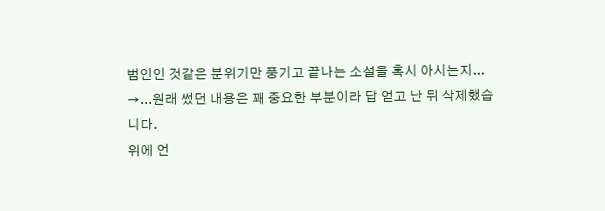범인인 것같은 분위기만 풍기고 끝나는 소설을 혹시 아시는지...
→...원래 썼던 내용은 꽤 중요한 부분이라 답 얻고 난 뒤 삭제했습니다.
위에 언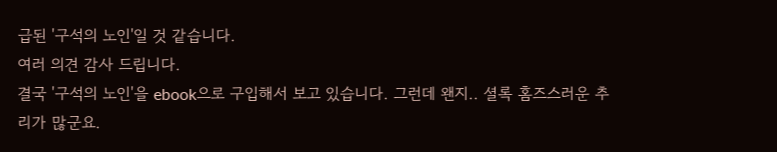급된 '구석의 노인'일 것 같습니다.
여러 의견 감사 드립니다.
결국 '구석의 노인'을 ebook으로 구입해서 보고 있습니다. 그런데 왠지.. 셜록 홈즈스러운 추리가 많군요.